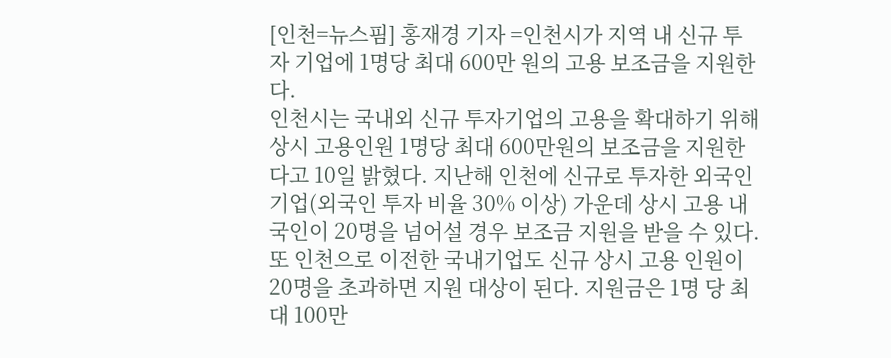[인천=뉴스핌] 홍재경 기자 =인천시가 지역 내 신규 투자 기업에 1명당 최대 600만 원의 고용 보조금을 지원한다.
인천시는 국내외 신규 투자기업의 고용을 확대하기 위해 상시 고용인원 1명당 최대 600만원의 보조금을 지원한다고 10일 밝혔다. 지난해 인천에 신규로 투자한 외국인 기업(외국인 투자 비율 30% 이상) 가운데 상시 고용 내국인이 20명을 넘어설 경우 보조금 지원을 받을 수 있다.
또 인천으로 이전한 국내기업도 신규 상시 고용 인원이 20명을 초과하면 지원 대상이 된다. 지원금은 1명 당 최대 100만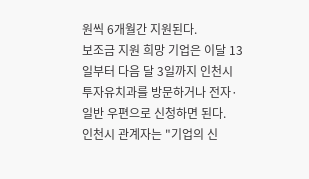원씩 6개월간 지원된다.
보조금 지원 희망 기업은 이달 13일부터 다음 달 3일까지 인천시 투자유치과를 방문하거나 전자·일반 우편으로 신청하면 된다.
인천시 관계자는 "기업의 신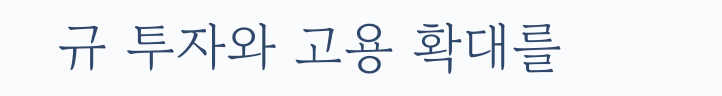규 투자와 고용 확대를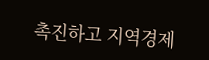촉진하고 지역경제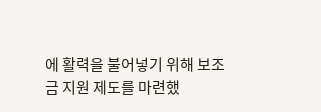에 활력을 불어넣기 위해 보조금 지원 제도를 마련했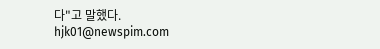다"고 말했다.
hjk01@newspim.com